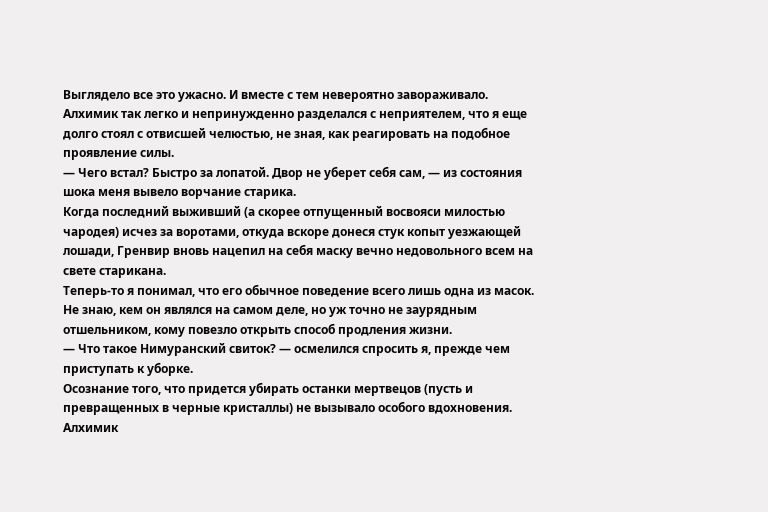Выглядело все это ужасно. И вместе с тем невероятно завораживало. Алхимик так легко и непринужденно разделался с неприятелем, что я еще долго стоял с отвисшей челюстью, не зная, как реагировать на подобное проявление силы.
— Чего встал? Быстро за лопатой. Двор не уберет себя сам, — из состояния шока меня вывело ворчание старика.
Когда последний выживший (а скорее отпущенный восвояси милостью чародея) исчез за воротами, откуда вскоре донеся стук копыт уезжающей лошади, Гренвир вновь нацепил на себя маску вечно недовольного всем на свете старикана.
Теперь-то я понимал, что его обычное поведение всего лишь одна из масок. Не знаю, кем он являлся на самом деле, но уж точно не заурядным отшельником, кому повезло открыть способ продления жизни.
— Что такое Нимуранский свиток? — осмелился спросить я, прежде чем приступать к уборке.
Осознание того, что придется убирать останки мертвецов (пусть и превращенных в черные кристаллы) не вызывало особого вдохновения.
Алхимик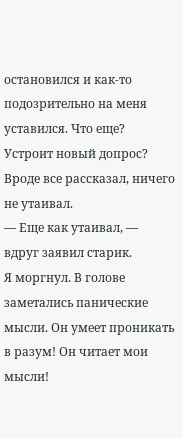остановился и как-то подозрительно на меня уставился. Что еще? Устроит новый допрос? Вроде все рассказал, ничего не утаивал.
— Еще как утаивал, — вдруг заявил старик.
Я моргнул. В голове заметались панические мысли. Он умеет проникать в разум! Он читает мои мысли!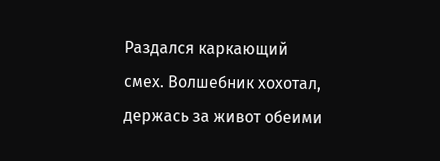Раздался каркающий смех. Волшебник хохотал, держась за живот обеими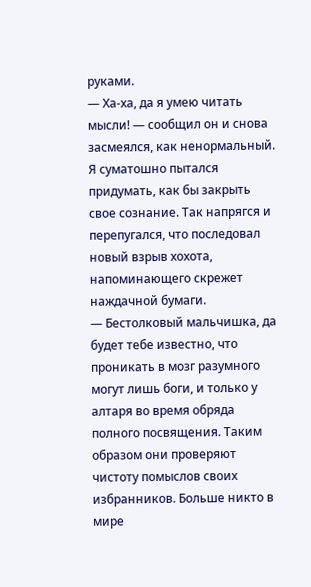руками.
— Ха-ха, да я умею читать мысли! — сообщил он и снова засмеялся, как ненормальный.
Я суматошно пытался придумать, как бы закрыть свое сознание. Так напрягся и перепугался, что последовал новый взрыв хохота, напоминающего скрежет наждачной бумаги.
— Бестолковый мальчишка, да будет тебе известно, что проникать в мозг разумного могут лишь боги, и только у алтаря во время обряда полного посвящения. Таким образом они проверяют чистоту помыслов своих избранников. Больше никто в мире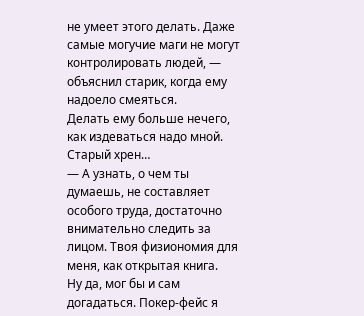не умеет этого делать. Даже самые могучие маги не могут контролировать людей, — объяснил старик, когда ему надоело смеяться.
Делать ему больше нечего, как издеваться надо мной. Старый хрен…
— А узнать, о чем ты думаешь, не составляет особого труда, достаточно внимательно следить за лицом. Твоя физиономия для меня, как открытая книга.
Ну да, мог бы и сам догадаться. Покер-фейс я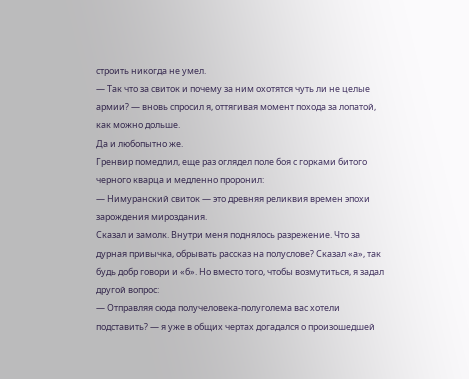строить никогда не умел.
— Так что за свиток и почему за ним охотятся чуть ли не целые армии? — вновь спросил я, оттягивая момент похода за лопатой, как можно дольше.
Да и любопытно же.
Гренвир помедлил, еще раз оглядел поле боя с горками битого черного кварца и медленно проронил:
— Нимуранский свиток — это древняя реликвия времен эпохи зарождения мироздания.
Сказал и замолк. Внутри меня поднялось разрежение. Что за дурная привычка, обрывать рассказ на полуслове? Сказал «а», так будь добр говори и «б». Но вместо того, чтобы возмутиться, я задал другой вопрос:
— Отправляя сюда получеловека-полуголема вас хотели подставить? — я уже в общих чертах догадался о произошедшей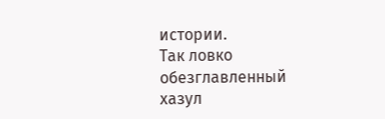истории.
Так ловко обезглавленный хазул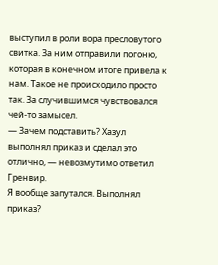выступил в роли вора пресловутого свитка. За ним отправили погоню, которая в конечном итоге привела к нам. Такое не происходило просто так. За случившимся чувствовался чей-то замысел.
— Зачем подставить? Хазул выполнял приказ и сделал это отлично, — невозмутимо ответил Гренвир.
Я вообще запутался. Выполнял приказ?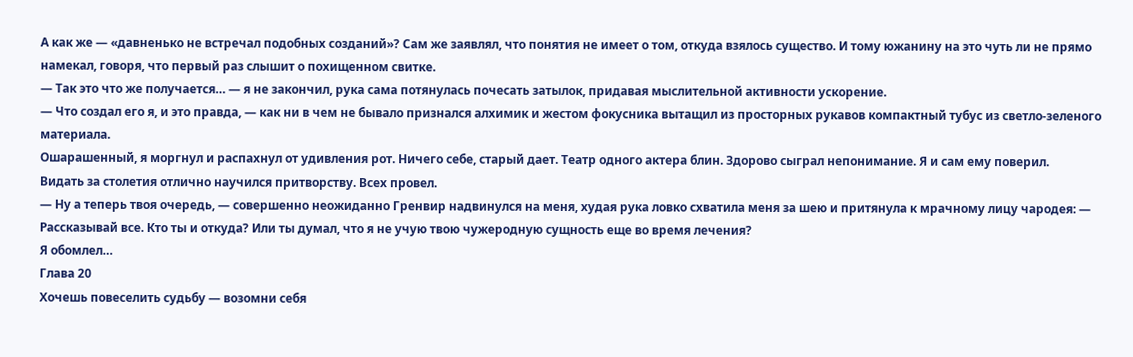А как же — «давненько не встречал подобных созданий»? Сам же заявлял, что понятия не имеет о том, откуда взялось существо. И тому южанину на это чуть ли не прямо намекал, говоря, что первый раз слышит о похищенном свитке.
— Так это что же получается… — я не закончил, рука сама потянулась почесать затылок, придавая мыслительной активности ускорение.
— Что создал его я, и это правда, — как ни в чем не бывало признался алхимик и жестом фокусника вытащил из просторных рукавов компактный тубус из светло-зеленого материала.
Ошарашенный, я моргнул и распахнул от удивления рот. Ничего себе, старый дает. Театр одного актера блин. Здорово сыграл непонимание. Я и сам ему поверил.
Видать за столетия отлично научился притворству. Всех провел.
— Ну а теперь твоя очередь, — совершенно неожиданно Гренвир надвинулся на меня, худая рука ловко схватила меня за шею и притянула к мрачному лицу чародея: — Рассказывай все. Кто ты и откуда? Или ты думал, что я не учую твою чужеродную сущность еще во время лечения?
Я обомлел…
Глава 20
Хочешь повеселить судьбу — возомни себя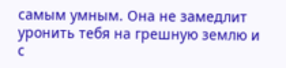самым умным. Она не замедлит уронить тебя на грешную землю и с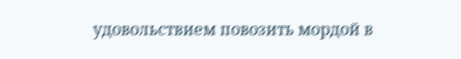удовольствием повозить мордой в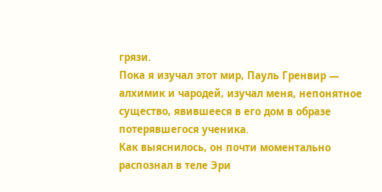грязи.
Пока я изучал этот мир, Пауль Гренвир — алхимик и чародей, изучал меня, непонятное существо, явившееся в его дом в образе потерявшегося ученика.
Как выяснилось, он почти моментально распознал в теле Эри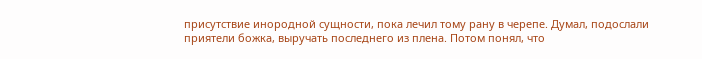присутствие инородной сущности, пока лечил тому рану в черепе. Думал, подослали приятели божка, выручать последнего из плена. Потом понял, что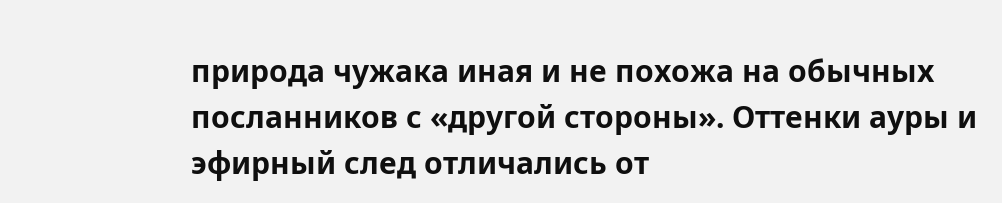природа чужака иная и не похожа на обычных посланников с «другой стороны». Оттенки ауры и эфирный след отличались от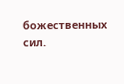божественных сил.